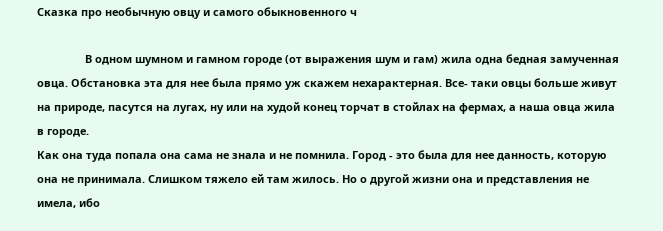Сказка про необычную овцу и самого обыкновенного ч

                В одном шумном и гамном городе (от выражения шум и гам) жила одна бедная замученная овца. Обстановка эта для нее была прямо уж скажем нехарактерная. Все- таки овцы больше живут на природе, пасутся на лугах, ну или на худой конец торчат в стойлах на фермах, а наша овца жила в городе.
Как она туда попала она сама не знала и не помнила. Город - это была для нее данность, которую она не принимала. Слишком тяжело ей там жилось. Но о другой жизни она и представления не имела, ибо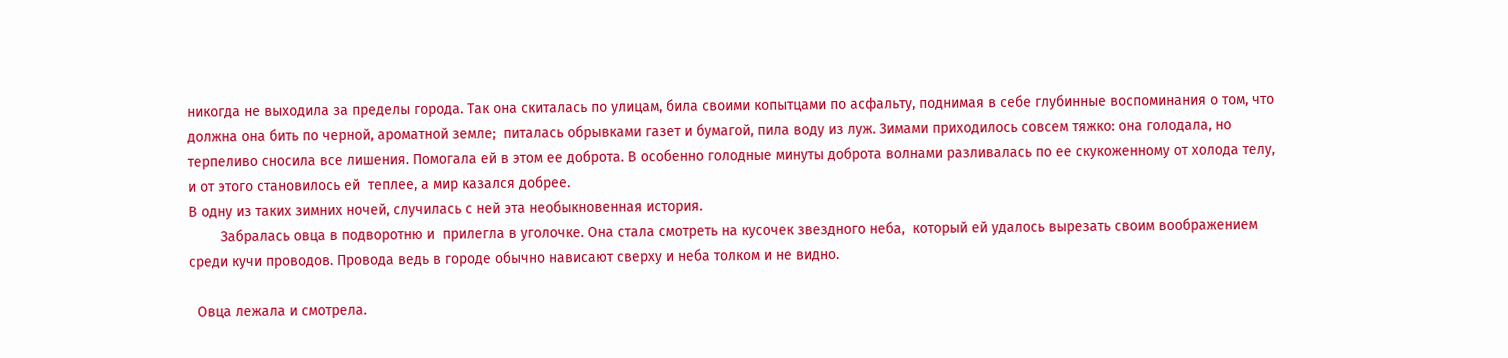никогда не выходила за пределы города. Так она скиталась по улицам, била своими копытцами по асфальту, поднимая в себе глубинные воспоминания о том, что должна она бить по черной, ароматной земле;  питалась обрывками газет и бумагой, пила воду из луж. Зимами приходилось совсем тяжко: она голодала, но терпеливо сносила все лишения. Помогала ей в этом ее доброта. В особенно голодные минуты доброта волнами разливалась по ее скукоженному от холода телу,  и от этого становилось ей  теплее, а мир казался добрее.
В одну из таких зимних ночей, случилась с ней эта необыкновенная история.
        Забралась овца в подворотню и  прилегла в уголочке. Она стала смотреть на кусочек звездного неба,  который ей удалось вырезать своим воображением среди кучи проводов. Провода ведь в городе обычно нависают сверху и неба толком и не видно.

  Овца лежала и смотрела.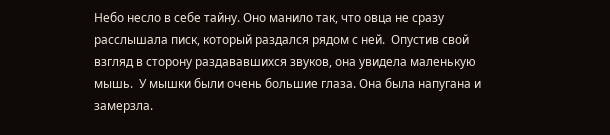Небо несло в себе тайну. Оно манило так, что овца не сразу расслышала писк, который раздался рядом с ней.  Опустив свой взгляд в сторону раздававшихся звуков, она увидела маленькую мышь.  У мышки были очень большие глаза. Она была напугана и замерзла.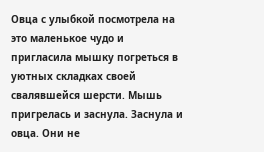Овца с улыбкой посмотрела на это маленькое чудо и пригласила мышку погреться в уютных складках своей свалявшейся шерсти. Мышь пригрелась и заснула. Заснула и овца. Они не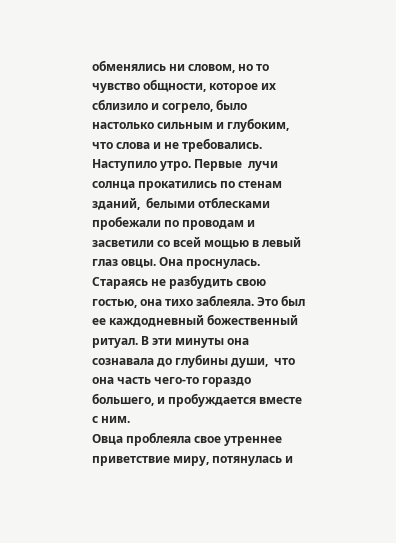обменялись ни словом, но то чувство общности, которое их сблизило и согрело, было настолько сильным и глубоким, что слова и не требовались.
Наступило утро. Первые  лучи солнца прокатились по стенам зданий,  белыми отблесками пробежали по проводам и засветили со всей мощью в левый глаз овцы. Она проснулась. Стараясь не разбудить свою гостью, она тихо заблеяла. Это был ее каждодневный божественный ритуал. В эти минуты она сознавала до глубины души,  что она часть чего-то гораздо большего, и пробуждается вместе с ним.
Овца проблеяла свое утреннее приветствие миру, потянулась и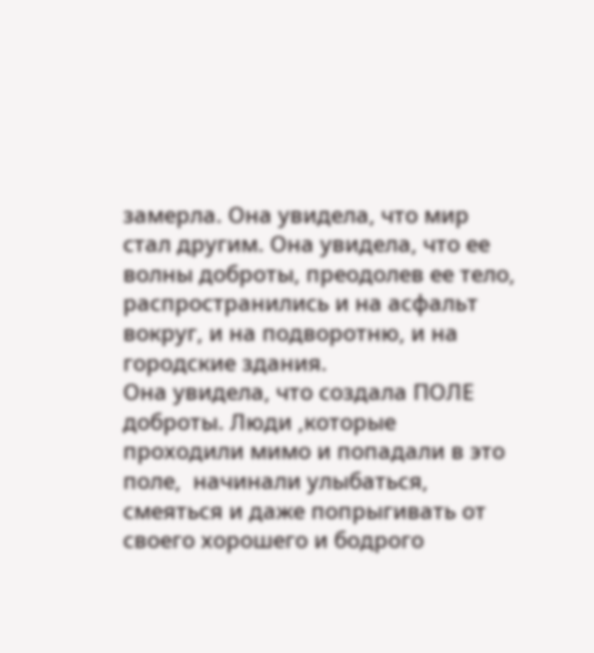замерла. Она увидела, что мир стал другим. Она увидела, что ее волны доброты, преодолев ее тело, распространились и на асфальт вокруг, и на подворотню, и на городские здания.
Она увидела, что создала ПОЛЕ доброты. Люди ,которые проходили мимо и попадали в это поле,  начинали улыбаться, смеяться и даже попрыгивать от своего хорошего и бодрого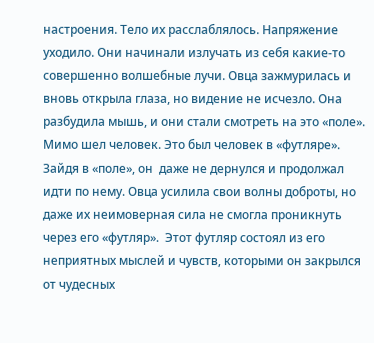настроения. Тело их расслаблялось. Напряжение уходило. Они начинали излучать из себя какие-то совершенно волшебные лучи. Овца зажмурилась и вновь открыла глаза, но видение не исчезло. Она разбудила мышь, и они стали смотреть на это «поле».
Мимо шел человек. Это был человек в «футляре». Зайдя в «поле», он  даже не дернулся и продолжал идти по нему. Овца усилила свои волны доброты, но даже их неимоверная сила не смогла проникнуть через его «футляр».  Этот футляр состоял из его неприятных мыслей и чувств, которыми он закрылся от чудесных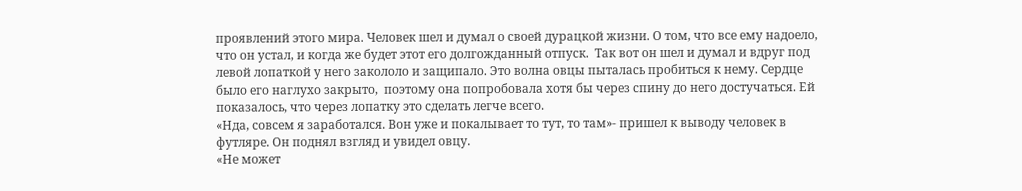проявлений этого мира. Человек шел и думал о своей дурацкой жизни. О том, что все ему надоело, что он устал, и когда же будет этот его долгожданный отпуск.  Так вот он шел и думал и вдруг под левой лопаткой у него закололо и защипало. Это волна овцы пыталась пробиться к нему. Сердце было его наглухо закрыто,  поэтому она попробовала хотя бы через спину до него достучаться. Ей показалось, что через лопатку это сделать легче всего.
«Нда, совсем я заработался. Вон уже и покалывает то тут, то там»- пришел к выводу человек в футляре. Он поднял взгляд и увидел овцу.
«Не может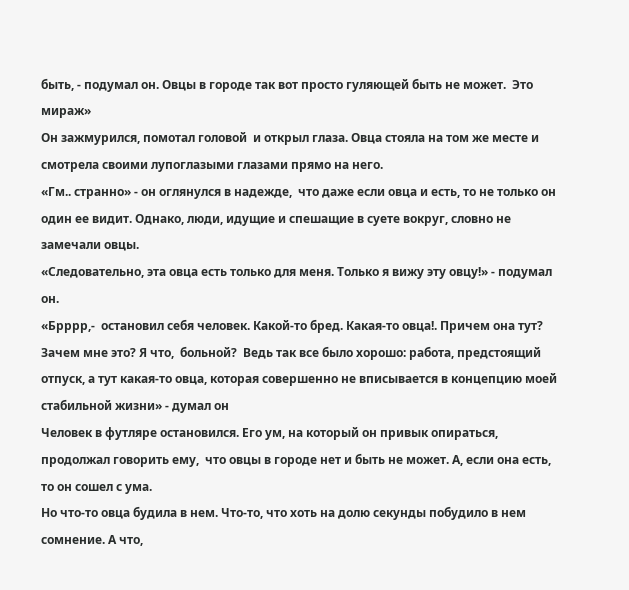быть, - подумал он. Овцы в городе так вот просто гуляющей быть не может.  Это мираж»
Он зажмурился, помотал головой  и открыл глаза. Овца стояла на том же месте и смотрела своими лупоглазыми глазами прямо на него.
«Гм.. странно» - он оглянулся в надежде,  что даже если овца и есть, то не только он один ее видит. Однако, люди, идущие и спешащие в суете вокруг, словно не замечали овцы.
«Следовательно, эта овца есть только для меня. Только я вижу эту овцу!» - подумал он.
«Брррр,-  остановил себя человек. Какой-то бред. Какая-то овца!. Причем она тут? Зачем мне это? Я что,  больной?  Ведь так все было хорошо: работа, предстоящий отпуск, а тут какая-то овца, которая совершенно не вписывается в концепцию моей стабильной жизни» - думал он
Человек в футляре остановился. Его ум, на который он привык опираться, продолжал говорить ему,  что овцы в городе нет и быть не может. А, если она есть, то он сошел с ума.
Но что-то овца будила в нем. Что-то, что хоть на долю секунды побудило в нем сомнение. А что,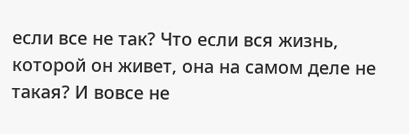если все не так? Что если вся жизнь,  которой он живет, она на самом деле не такая? И вовсе не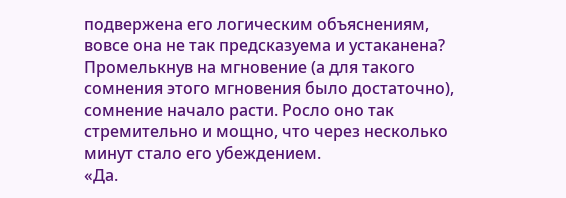подвержена его логическим объяснениям, вовсе она не так предсказуема и устаканена?
Промелькнув на мгновение (а для такого сомнения этого мгновения было достаточно), сомнение начало расти. Росло оно так стремительно и мощно, что через несколько минут стало его убеждением.
«Да.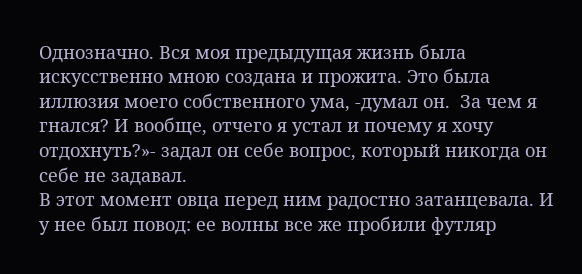Однозначно. Вся моя предыдущая жизнь была искусственно мною создана и прожита. Это была иллюзия моего собственного ума, -думал он.  За чем я гнался? И вообще, отчего я устал и почему я хочу отдохнуть?»- задал он себе вопрос, который никогда он себе не задавал.
В этот момент овца перед ним радостно затанцевала. И у нее был повод: ее волны все же пробили футляр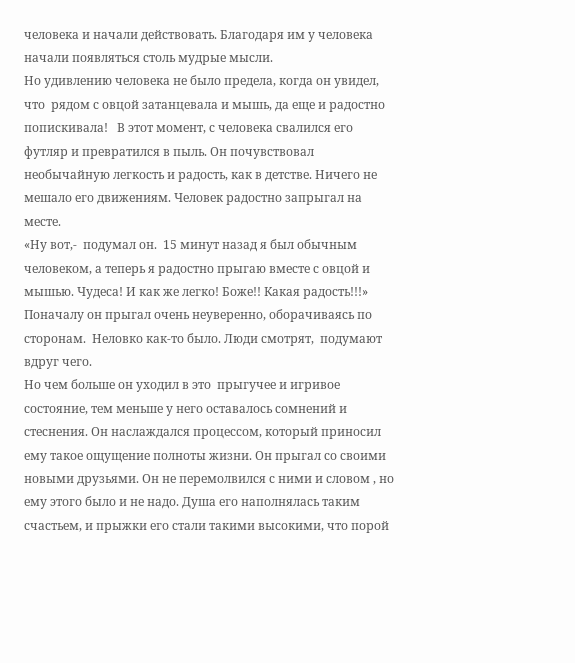человека и начали действовать. Благодаря им у человека начали появляться столь мудрые мысли.
Но удивлению человека не было предела, когда он увидел, что  рядом с овцой затанцевала и мышь, да еще и радостно попискивала!   В этот момент, с человека свалился его футляр и превратился в пыль. Он почувствовал необычайную легкость и радость, как в детстве. Ничего не мешало его движениям. Человек радостно запрыгал на месте.
«Ну вот,-  подумал он.  15 минут назад я был обычным человеком, а теперь я радостно прыгаю вместе с овцой и мышью. Чудеса! И как же легко! Боже!! Какая радость!!!»
Поначалу он прыгал очень неуверенно, оборачиваясь по сторонам.  Неловко как-то было. Люди смотрят,  подумают вдруг чего.
Но чем больше он уходил в это  прыгучее и игривое состояние, тем меньше у него оставалось сомнений и стеснения. Он наслаждался процессом, который приносил ему такое ощущение полноты жизни. Он прыгал со своими  новыми друзьями. Он не перемолвился с ними и словом , но ему этого было и не надо. Душа его наполнялась таким счастьем, и прыжки его стали такими высокими, что порой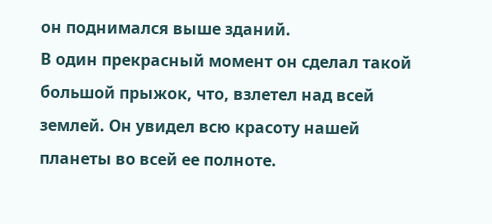он поднимался выше зданий.
В один прекрасный момент он сделал такой большой прыжок, что, взлетел над всей землей. Он увидел всю красоту нашей планеты во всей ее полноте.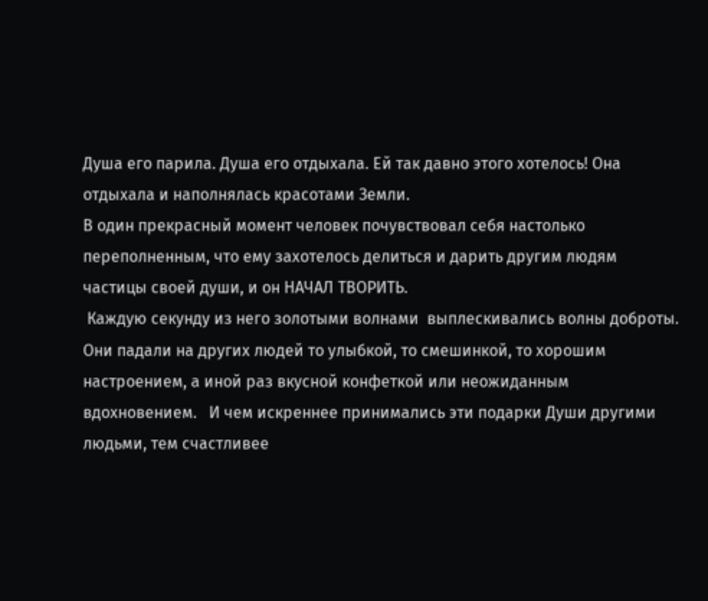Душа его парила. Душа его отдыхала. Ей так давно этого хотелось! Она отдыхала и наполнялась красотами Земли.
В один прекрасный момент человек почувствовал себя настолько переполненным, что ему захотелось делиться и дарить другим людям частицы своей души, и он НАЧАЛ ТВОРИТЬ.
 Каждую секунду из него золотыми волнами  выплескивались волны доброты. Они падали на других людей то улыбкой, то смешинкой, то хорошим настроением, а иной раз вкусной конфеткой или неожиданным вдохновением.   И чем искреннее принимались эти подарки Души другими людьми, тем счастливее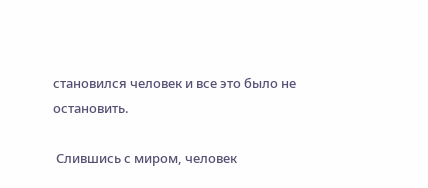становился человек и все это было не остановить.

 Слившись с миром, человек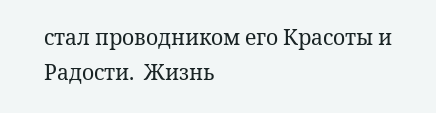стал проводником его Красоты и Радости.  Жизнь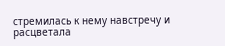стремилась к нему навстречу и расцветала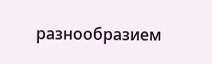разнообразием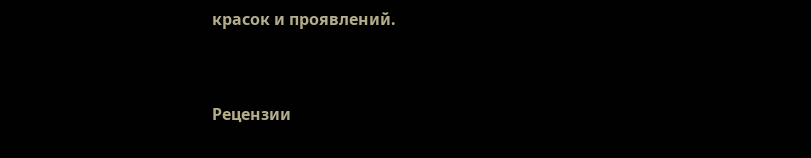красок и проявлений.


Рецензии